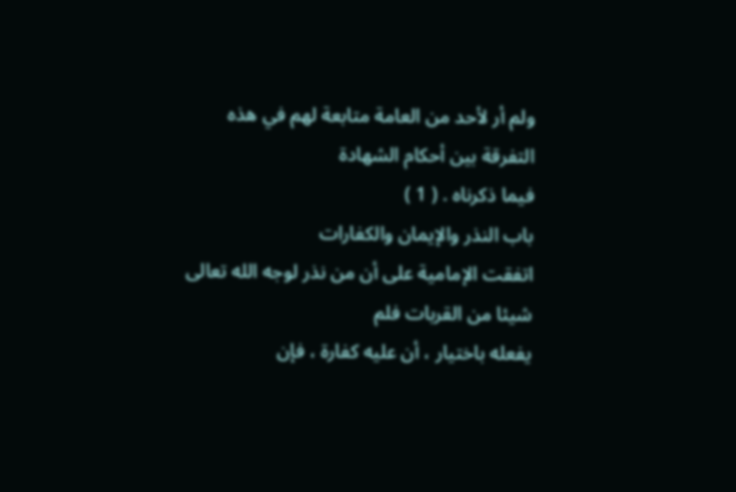ولم أر لأحد من العامة متابعة لهم في هذه التفرقة بين أحكام الشهادة
فيما ذكرناه . ( 1 )
باب النذر والإيمان والكفارات
اتفقت الإمامية على أن من نذر لوجه الله تعالى شيئا من القربات فلم
يفعله باختيار ، أن عليه كفارة ، فإن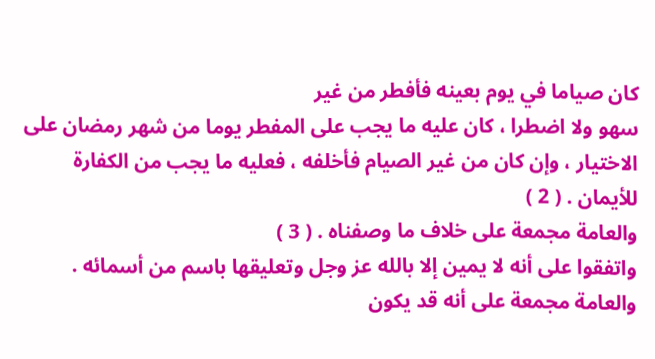كان صياما في يوم بعينه فأفطر من غير
سهو ولا اضطرا ، كان عليه ما يجب على المفطر يوما من شهر رمضان على
الاختيار ، وإن كان من غير الصيام فأخلفه ، فعليه ما يجب من الكفارة
للأيمان . ( 2 )
والعامة مجمعة على خلاف ما وصفناه . ( 3 )
واتفقوا على أنه لا يمين إلا بالله عز وجل وتعليقها باسم من أسمائه .
والعامة مجمعة على أنه قد يكون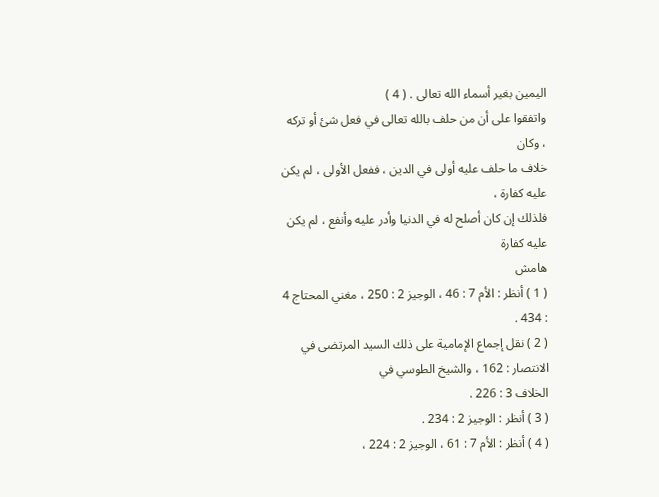اليمين بغير أسماء الله تعالى . ( 4 )
واتفقوا على أن من حلف بالله تعالى في فعل شئ أو تركه ، وكان
خلاف ما حلف عليه أولى في الدين ، ففعل الأولى ، لم يكن عليه كفارة ،
فلذلك إن كان أصلح له في الدنيا وأدر عليه وأنفع ، لم يكن عليه كفارة
هامش
( 1 ) أنظر : الأم 7 : 46 ، الوجيز 2 : 250 ، مغني المحتاج 4 : 434 .
( 2 ) نقل إجماع الإمامية على ذلك السيد المرتضى في الانتصار : 162 ، والشيخ الطوسي في
الخلاف 3 : 226 .
( 3 ) أنظر : الوجيز 2 : 234 .
( 4 ) أنظر : الأم 7 : 61 ، الوجيز 2 : 224 ،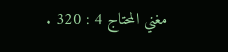مغني المحتاج 4 : 320 .